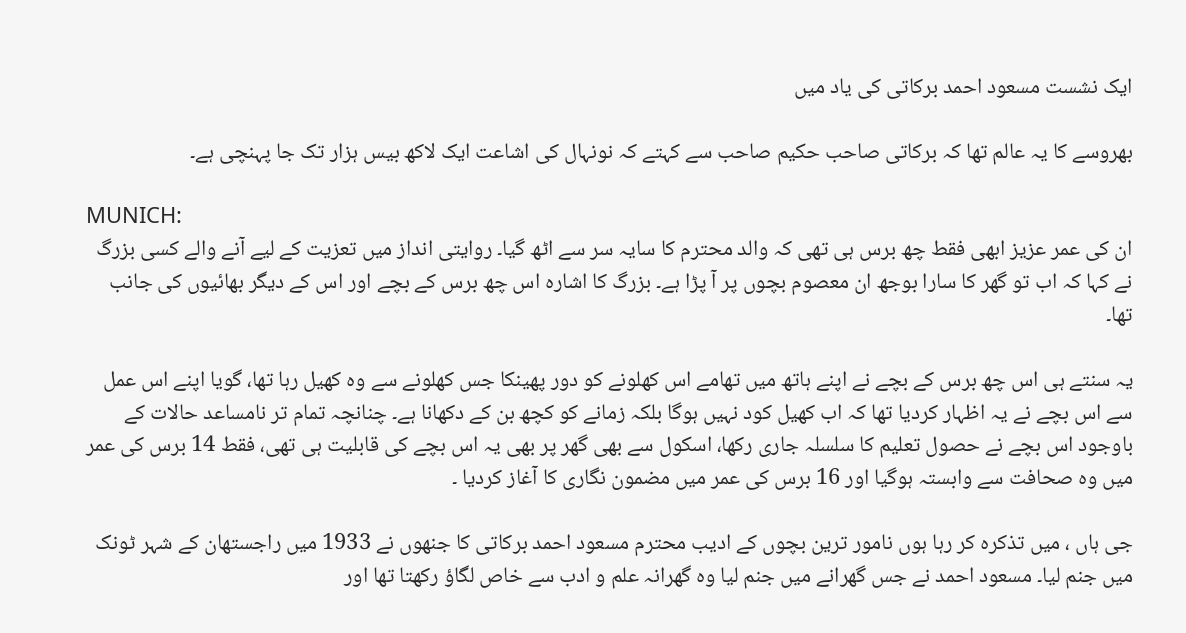ایک نشست مسعود احمد برکاتی کی یاد میں

بھروسے کا یہ عالم تھا کہ برکاتی صاحب حکیم صاحب سے کہتے کہ نونہال کی اشاعت ایک لاکھ بیس ہزار تک جا پہنچی ہے۔

MUNICH:
ان کی عمر عزیز ابھی فقط چھ برس ہی تھی کہ والد محترم کا سایہ سر سے اٹھ گیا۔ روایتی انداز میں تعزیت کے لیے آنے والے کسی بزرگ نے کہا کہ اب تو گھر کا سارا بوجھ ان معصوم بچوں پر آ پڑا ہے۔ بزرگ کا اشارہ اس چھ برس کے بچے اور اس کے دیگر بھائیوں کی جانب تھا۔

یہ سنتے ہی اس چھ برس کے بچے نے اپنے ہاتھ میں تھامے اس کھلونے کو دور پھینکا جس کھلونے سے وہ کھیل رہا تھا، گویا اپنے اس عمل سے اس بچے نے یہ اظہار کردیا تھا کہ اب کھیل کود نہیں ہوگا بلکہ زمانے کو کچھ بن کے دکھانا ہے۔ چنانچہ تمام تر نامساعد حالات کے باوجود اس بچے نے حصول تعلیم کا سلسلہ جاری رکھا، اسکول سے بھی گھر پر بھی یہ اس بچے کی قابلیت ہی تھی، فقط 14 برس کی عمر میں وہ صحافت سے وابستہ ہوگیا اور 16 برس کی عمر میں مضمون نگاری کا آغاز کردیا ۔

جی ہاں ، میں تذکرہ کر رہا ہوں نامور ترین بچوں کے ادیب محترم مسعود احمد برکاتی کا جنھوں نے 1933 میں راجستھان کے شہر ٹونک میں جنم لیا۔ مسعود احمد نے جس گھرانے میں جنم لیا وہ گھرانہ علم و ادب سے خاص لگاؤ رکھتا تھا اور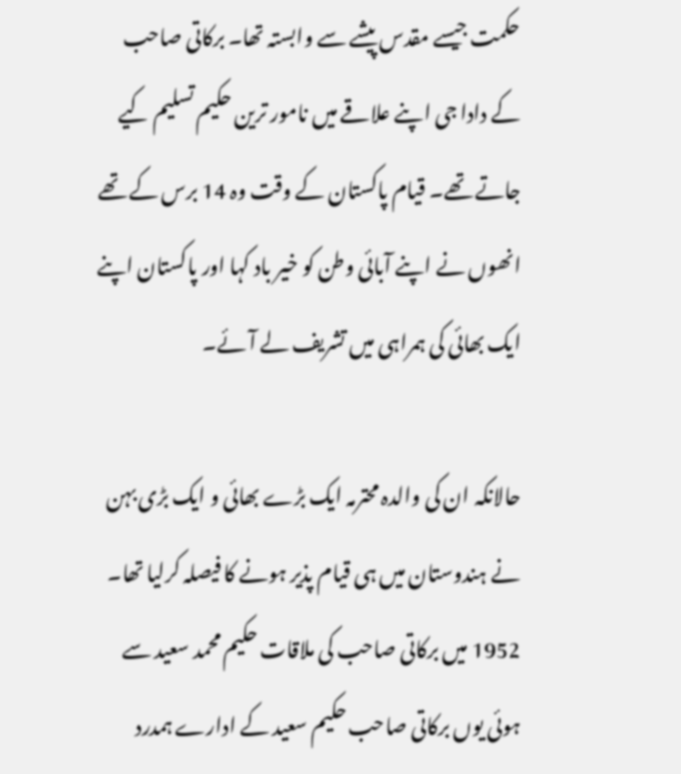حکمت جیسے مقدس پیشے سے وابستہ تھا۔ برکاتی صاحب کے دادا جی اپنے علاقے میں نامور ترین حکیم تسلیم کیے جاتے تھے۔ قیام پاکستان کے وقت وہ 14 برس کے تھے انھوں نے اپنے آبائی وطن کو خیر باد کہا اور پاکستان اپنے ایک بھائی کی ہمراہی میں تشریف لے آئے۔

حالانکہ ان کی والدہ محترمہ ایک بڑے بھائی و ایک بڑی بہن نے ہندوستان میں ہی قیام پذیر ہونے کا فیصلہ کرلیا تھا۔ 1952 میں برکاتی صاحب کی ملاقات حکیم محمد سعید سے ہوئی یوں برکاتی صاحب حکیم سعید کے ادارے ہمدرد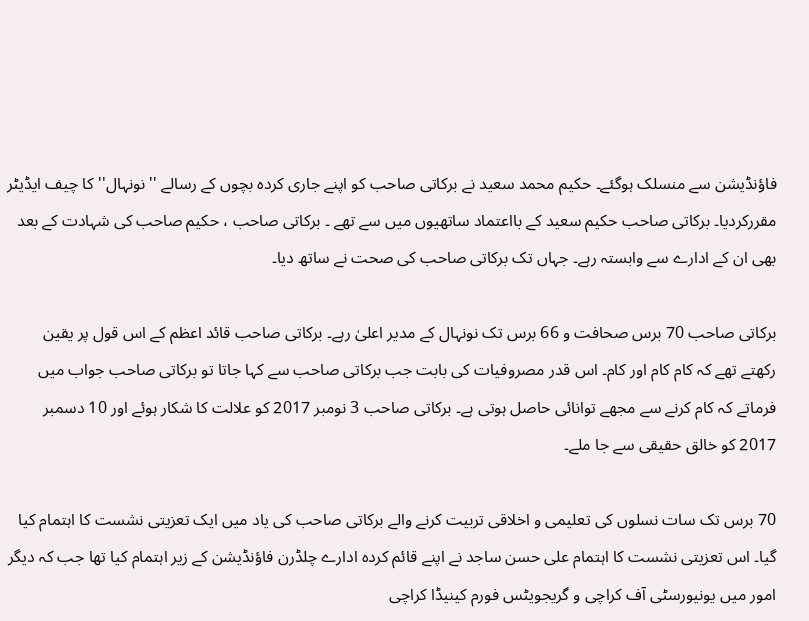فاؤنڈیشن سے منسلک ہوگئے۔ حکیم محمد سعید نے برکاتی صاحب کو اپنے جاری کردہ بچوں کے رسالے ''نونہال'' کا چیف ایڈیٹر مقررکردیا۔ برکاتی صاحب حکیم سعید کے بااعتماد ساتھیوں میں سے تھے ۔ برکاتی صاحب ، حکیم صاحب کی شہادت کے بعد بھی ان کے ادارے سے وابستہ رہے۔ جہاں تک برکاتی صاحب کی صحت نے ساتھ دیا۔

برکاتی صاحب 70 برس صحافت و 66 برس تک نونہال کے مدیر اعلیٰ رہے۔ برکاتی صاحب قائد اعظم کے اس قول پر یقین رکھتے تھے کہ کام کام اور کام۔ اس قدر مصروفیات کی بابت جب برکاتی صاحب سے کہا جاتا تو برکاتی صاحب جواب میں فرماتے کہ کام کرنے سے مجھے توانائی حاصل ہوتی ہے۔ برکاتی صاحب 3 نومبر 2017 کو علالت کا شکار ہوئے اور 10 دسمبر 2017 کو خالق حقیقی سے جا ملے۔

70 برس تک سات نسلوں کی تعلیمی و اخلاقی تربیت کرنے والے برکاتی صاحب کی یاد میں ایک تعزیتی نشست کا اہتمام کیا گیا۔ اس تعزیتی نشست کا اہتمام علی حسن ساجد نے اپنے قائم کردہ ادارے چلڈرن فاؤنڈیشن کے زیر اہتمام کیا تھا جب کہ دیگر امور میں یونیورسٹی آف کراچی و گریجویٹس فورم کینیڈا کراچی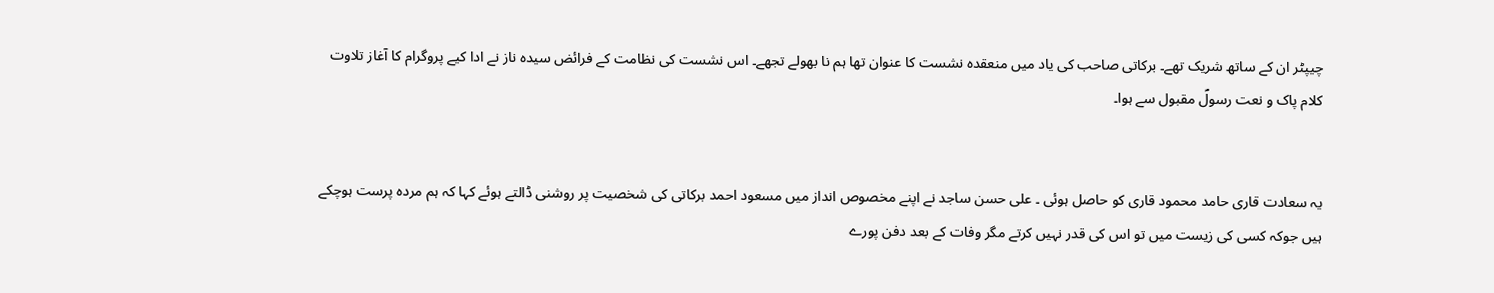چیپٹر ان کے ساتھ شریک تھے۔ برکاتی صاحب کی یاد میں منعقدہ نشست کا عنوان تھا ہم نا بھولے تجھے۔ اس نشست کی نظامت کے فرائض سیدہ ناز نے ادا کیے پروگرام کا آغاز تلاوت کلام پاک و نعت رسولؐ مقبول سے ہوا۔


یہ سعادت قاری حامد محمود قاری کو حاصل ہوئی ۔ علی حسن ساجد نے اپنے مخصوص انداز میں مسعود احمد برکاتی کی شخصیت پر روشنی ڈالتے ہوئے کہا کہ ہم مردہ پرست ہوچکے ہیں جوکہ کسی کی زیست میں تو اس کی قدر نہیں کرتے مگر وفات کے بعد دفن پورے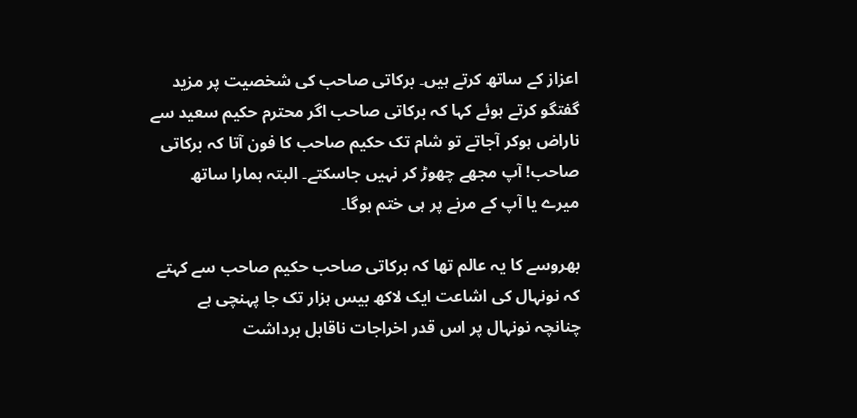اعزاز کے ساتھ کرتے ہیں۔ برکاتی صاحب کی شخصیت پر مزید گفتگو کرتے ہوئے کہا کہ برکاتی صاحب اگر محترم حکیم سعید سے ناراض ہوکر آجاتے تو شام تک حکیم صاحب کا فون آتا کہ برکاتی صاحب! آپ مجھے چھوڑ کر نہیں جاسکتے۔ البتہ ہمارا ساتھ میرے یا آپ کے مرنے پر ہی ختم ہوگا۔

بھروسے کا یہ عالم تھا کہ برکاتی صاحب حکیم صاحب سے کہتے کہ نونہال کی اشاعت ایک لاکھ بیس ہزار تک جا پہنچی ہے چنانچہ نونہال پر اس قدر اخراجات ناقابل برداشت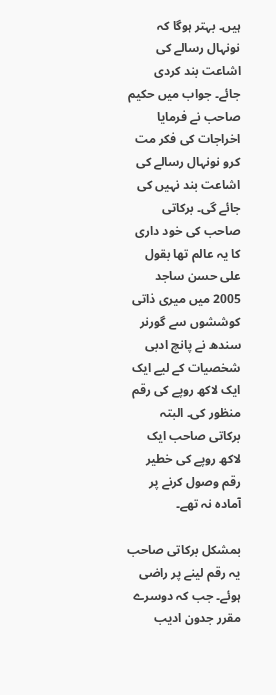ہیں۔ بہتر ہوگا کہ نونہال رسالے کی اشاعت بند کردی جائے۔ جواب میں حکیم صاحب نے فرمایا اخراجات کی فکر مت کرو نونہال رسالے کی اشاعت بند نہیں کی جائے گی۔ برکاتی صاحب کی خود داری کا یہ عالم تھا بقول علی حسن ساجد 2005 میں میری ذاتی کوششوں سے گورنر سندھ نے پانچ ادبی شخصیات کے لیے ایک ایک لاکھ روپے کی رقم منظور کی۔ البتہ برکاتی صاحب ایک لاکھ روپے کی خطیر رقم وصول کرنے پر آمادہ نہ تھے۔

بمشکل برکاتی صاحب یہ رقم لینے پر راضی ہوئے۔ جب کہ دوسرے مقرر جدون ادیب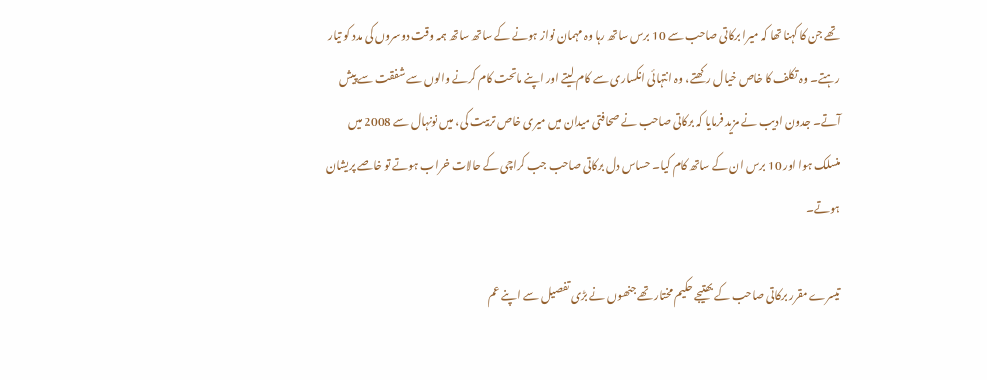تھے جن کا کہنا تھا کہ میرا برکاتی صاحب سے 10 برس ساتھ رہا وہ مہمان نواز ہونے کے ساتھ ساتھ ہمہ وقت دوسروں کی مدد کو تیار رہتے۔ وہ تکلف کا خاص خیال رکھتے، وہ انتہائی انکساری سے کام لیتے اور اپنے ماتحت کام کرنے والوں سے شفقت سے پیش آتے۔ جدون ادیب نے مزید فرمایا کہ برکاتی صاحب نے صحافتی میدان میں میری خاص تربیت کی، میں نونہال سے 2008 میں منسلک ہوا اور 10 برس ان کے ساتھ کام کیا۔ حساس دل برکاتی صاحب جب کراچی کے حالات خراب ہوتے تو خاصے پریشان ہوتے۔

تیسرے مقرر برکاتی صاحب کے بھتیجے حکیم مختار تھے جنھوں نے بڑی تفصیل سے اپنے عم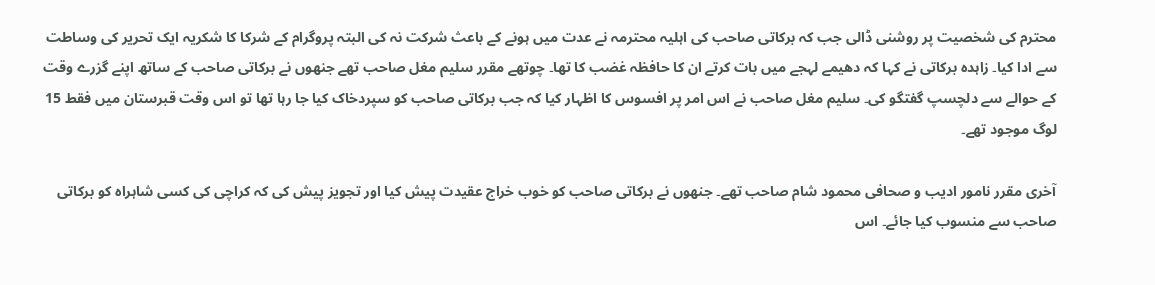محترم کی شخصیت پر روشنی ڈالی جب کہ برکاتی صاحب کی اہلیہ محترمہ نے عدت میں ہونے کے باعث شرکت نہ کی البتہ پروگرام کے شرکا کا شکریہ ایک تحریر کی وساطت سے ادا کیا۔ زاہدہ برکاتی نے کہا کہ دھیمے لہجے میں بات کرتے ان کا حافظہ غضب کا تھا۔ چوتھے مقرر سلیم مغل صاحب تھے جنھوں نے برکاتی صاحب کے ساتھ اپنے گزرے وقت کے حوالے سے دلچسپ گفتگو کی۔ سلیم مغل صاحب نے اس امر پر افسوس کا اظہار کیا کہ جب برکاتی صاحب کو سپردخاک کیا جا رہا تھا تو اس وقت قبرستان میں فقط 15 لوگ موجود تھے۔

آخری مقرر نامور ادیب و صحافی محمود شام صاحب تھے۔ جنھوں نے برکاتی صاحب کو خوب خراج عقیدت پیش کیا اور تجویز پیش کی کہ کراچی کی کسی شاہراہ کو برکاتی صاحب سے منسوب کیا جائے۔ اس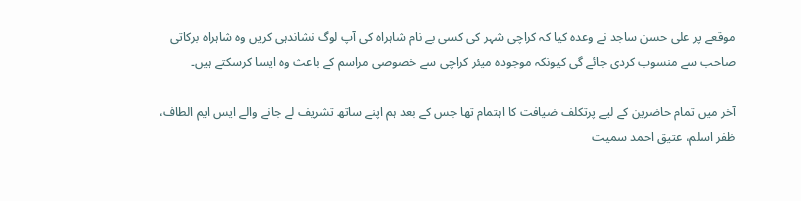موقعے پر علی حسن ساجد نے وعدہ کیا کہ کراچی شہر کی کسی بے نام شاہراہ کی آپ لوگ نشاندہی کریں وہ شاہراہ برکاتی صاحب سے منسوب کردی جائے گی کیونکہ موجودہ میئر کراچی سے خصوصی مراسم کے باعث وہ ایسا کرسکتے ہیں۔

آخر میں تمام حاضرین کے لیے پرتکلف ضیافت کا اہتمام تھا جس کے بعد ہم اپنے ساتھ تشریف لے جانے والے ایس ایم الطاف، ظفر اسلم، عتیق احمد سمیت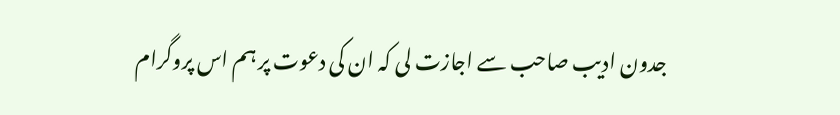جدون ادیب صاحب سے اجازت لی کہ ان کی دعوت پر ہم اس پروگرام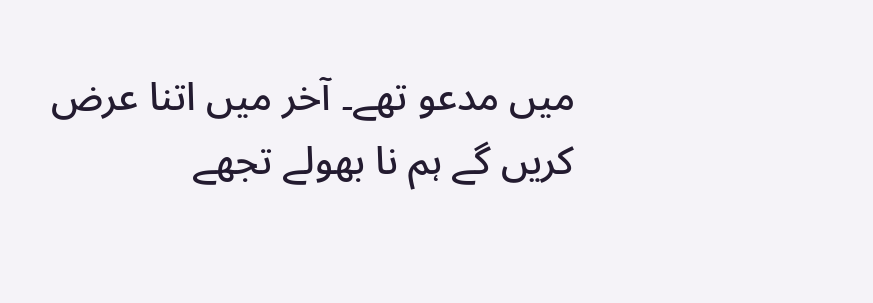میں مدعو تھے۔ آخر میں اتنا عرض کریں گے ہم نا بھولے تجھے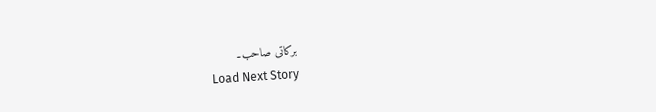برکاتی صاحب۔
Load Next Story